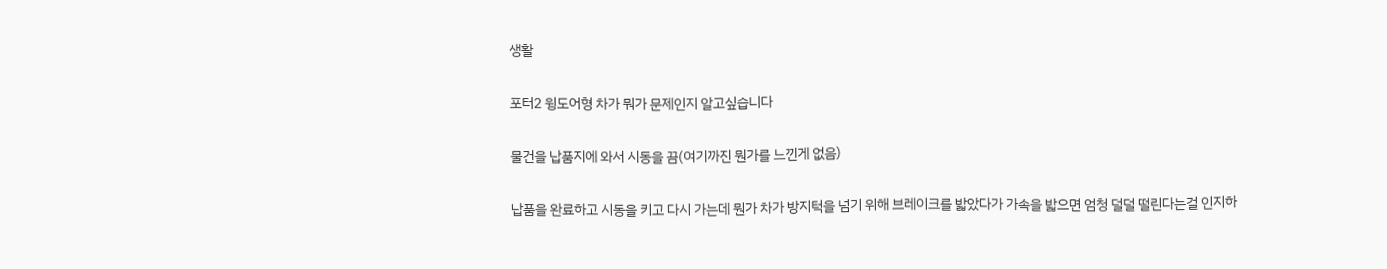생활

포터2 윙도어형 차가 뭐가 문제인지 알고싶습니다

물건을 납품지에 와서 시동을 끔(여기까진 뭔가를 느낀게 없음)

납품을 완료하고 시동을 키고 다시 가는데 뭔가 차가 방지턱을 넘기 위해 브레이크를 밟았다가 가속을 밟으면 엄청 덜덜 떨린다는걸 인지하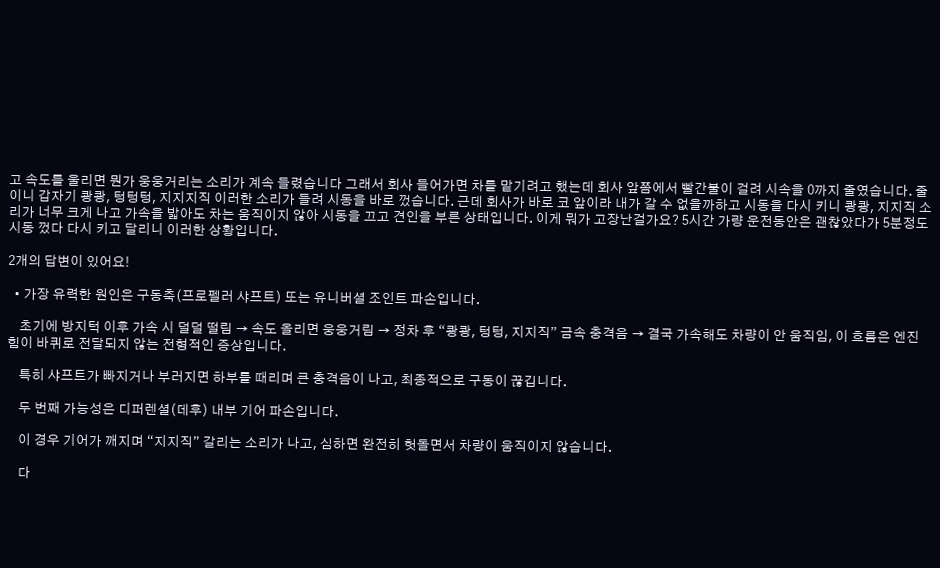고 속도를 울리면 뭔가 웅웅거리는 소리가 계속 들렸습니다 그래서 회사 들어가면 차를 맡기려고 했는데 회사 앞쯤에서 빨간불이 걸려 시속을 0까지 줄였습니다. 줄이니 갑자기 쾅쾅, 텅텅텅, 지지지직 이러한 소리가 들려 시동을 바로 껐습니다. 근데 회사가 바로 코 앞이라 내가 갈 수 없을까하고 시동을 다시 키니 쾅쾅, 지지직 소리가 너무 크게 나고 가속을 밟아도 차는 움직이지 않아 시동을 끄고 견인을 부른 상태입니다. 이게 뭐가 고장난걸가요? 5시간 가량 운전동안은 괜찮았다가 5분정도 시동 껐다 다시 키고 달리니 이러한 상황입니다.

2개의 답변이 있어요!

  • 가장 유력한 원인은 구동축(프로펠러 샤프트) 또는 유니버셜 조인트 파손입니다.

    초기에 방지턱 이후 가속 시 덜덜 떨림 → 속도 올리면 웅웅거림 → 정차 후 “쾅쾅, 텅텅, 지지직” 금속 충격음 → 결국 가속해도 차량이 안 움직임, 이 흐름은 엔진 힘이 바퀴로 전달되지 않는 전형적인 증상입니다.

    특히 샤프트가 빠지거나 부러지면 하부를 때리며 큰 충격음이 나고, 최종적으로 구동이 끊깁니다.

    두 번째 가능성은 디퍼렌셜(데후) 내부 기어 파손입니다.

    이 경우 기어가 깨지며 “지지직” 갈리는 소리가 나고, 심하면 완전히 헛돌면서 차량이 움직이지 않습니다.

    다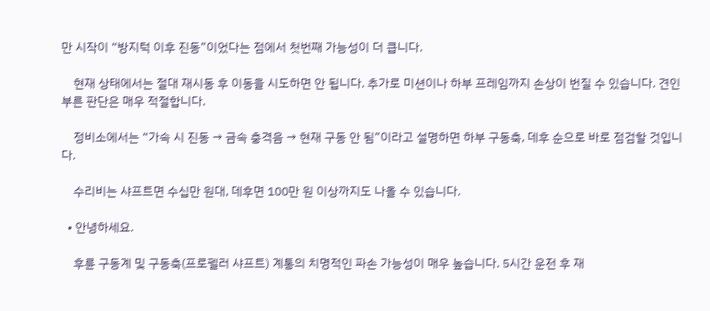만 시작이 “방지턱 이후 진동”이었다는 점에서 첫번째 가능성이 더 큽니다.

    현재 상태에서는 절대 재시동 후 이동을 시도하면 안 됩니다. 추가로 미션이나 하부 프레임까지 손상이 번질 수 있습니다. 견인 부른 판단은 매우 적절합니다.

    정비소에서는 “가속 시 진동 → 금속 충격음 → 현재 구동 안 됨”이라고 설명하면 하부 구동축, 데후 순으로 바로 점검할 것입니다.

    수리비는 샤프트면 수십만 원대, 데후면 100만 원 이상까지도 나올 수 있습니다.

  • 안녕하세요.

    후륜 구동계 및 구동축(프로펠러 샤프트) 계통의 치명적인 파손 가능성이 매우 높습니다. 5시간 운전 후 재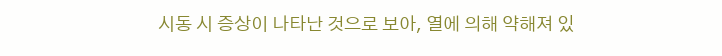시동 시 증상이 나타난 것으로 보아, 열에 의해 약해져 있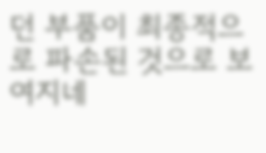던 부품이 최종적으로 파손된 것으로 보여지네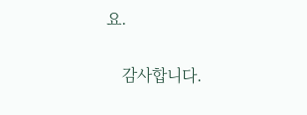요.

    감사합니다.